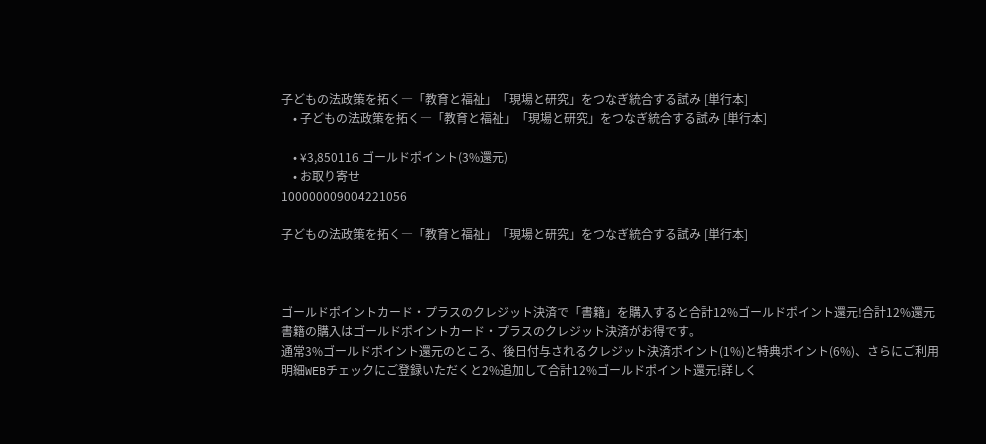子どもの法政策を拓く―「教育と福祉」「現場と研究」をつなぎ統合する試み [単行本]
    • 子どもの法政策を拓く―「教育と福祉」「現場と研究」をつなぎ統合する試み [単行本]

    • ¥3,850116 ゴールドポイント(3%還元)
    • お取り寄せ
100000009004221056

子どもの法政策を拓く―「教育と福祉」「現場と研究」をつなぎ統合する試み [単行本]



ゴールドポイントカード・プラスのクレジット決済で「書籍」を購入すると合計12%ゴールドポイント還元!合計12%還元書籍の購入はゴールドポイントカード・プラスのクレジット決済がお得です。
通常3%ゴールドポイント還元のところ、後日付与されるクレジット決済ポイント(1%)と特典ポイント(6%)、さらにご利用明細WEBチェックにご登録いただくと2%追加して合計12%ゴールドポイント還元!詳しく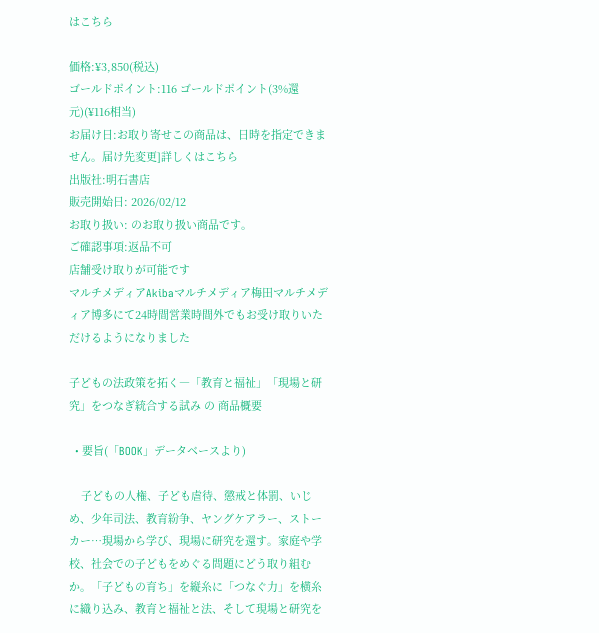はこちら

価格:¥3,850(税込)
ゴールドポイント:116 ゴールドポイント(3%還元)(¥116相当)
お届け日:お取り寄せこの商品は、日時を指定できません。届け先変更]詳しくはこちら
出版社:明石書店
販売開始日: 2026/02/12
お取り扱い: のお取り扱い商品です。
ご確認事項:返品不可
店舗受け取りが可能です
マルチメディアAkibaマルチメディア梅田マルチメディア博多にて24時間営業時間外でもお受け取りいただけるようになりました

子どもの法政策を拓く―「教育と福祉」「現場と研究」をつなぎ統合する試み の 商品概要

  • 要旨(「BOOK」データベースより)

    子どもの人権、子ども虐待、懲戒と体罰、いじめ、少年司法、教育紛争、ヤングケアラー、ストーカー…現場から学び、現場に研究を還す。家庭や学校、社会での子どもをめぐる問題にどう取り組むか。「子どもの育ち」を縦糸に「つなぐ力」を横糸に織り込み、教育と福祉と法、そして現場と研究を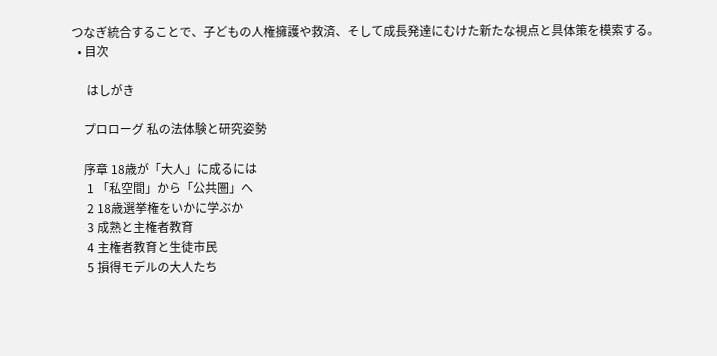つなぎ統合することで、子どもの人権擁護や救済、そして成長発達にむけた新たな視点と具体策を模索する。
  • 目次

     はしがき

    プロローグ 私の法体験と研究姿勢

    序章 18歳が「大人」に成るには
     1 「私空間」から「公共圏」へ
     2 18歳選挙権をいかに学ぶか
     3 成熟と主権者教育
     4 主権者教育と生徒市民
     5 損得モデルの大人たち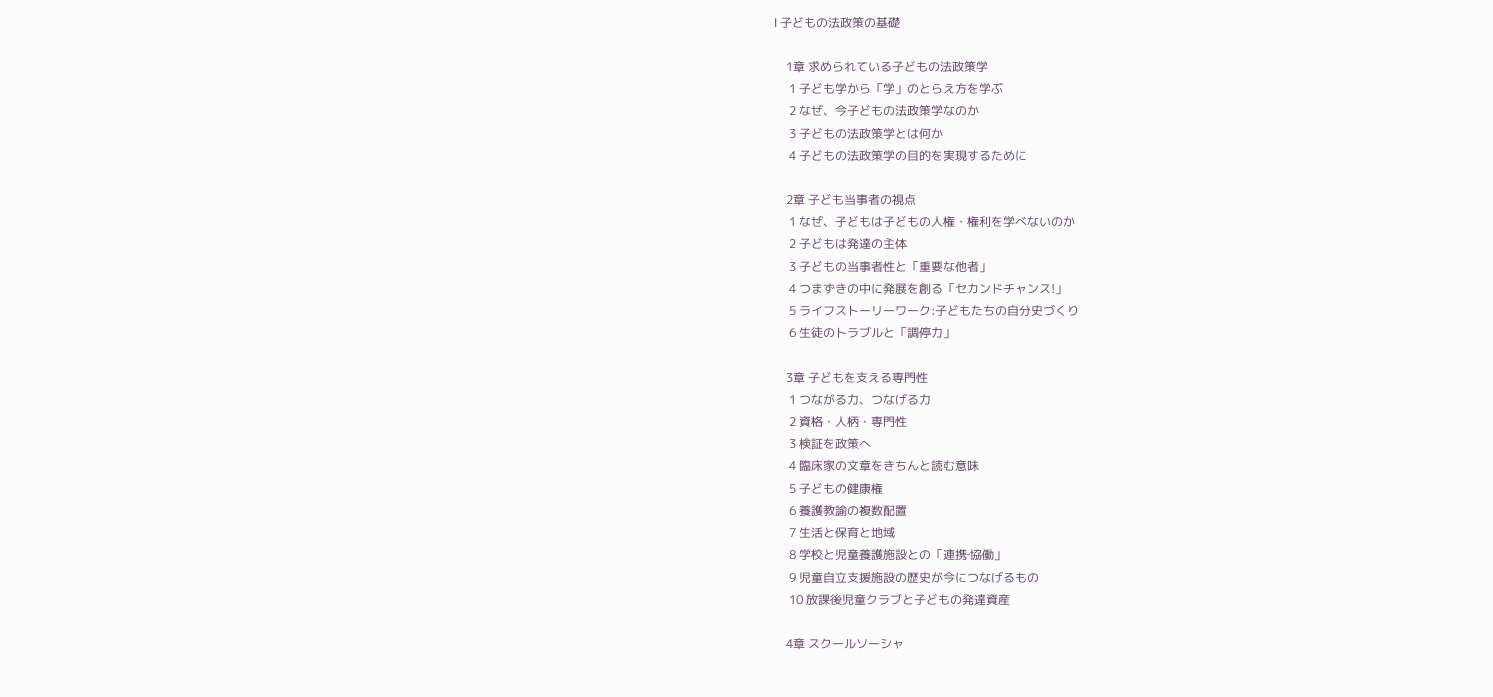Ⅰ 子どもの法政策の基礎

    1章 求められている子どもの法政策学
     1 子ども学から「学」のとらえ方を学ぶ
     2 なぜ、今子どもの法政策学なのか
     3 子どもの法政策学とは何か
     4 子どもの法政策学の目的を実現するために

    2章 子ども当事者の視点
     1 なぜ、子どもは子どもの人権・権利を学べないのか
     2 子どもは発達の主体
     3 子どもの当事者性と「重要な他者」
     4 つまずきの中に発展を創る「セカンドチャンス!」
     5 ライフストーリーワーク:子どもたちの自分史づくり
     6 生徒のトラブルと「調停力」

    3章 子どもを支える専門性
     1 つながる力、つなげる力
     2 資格・人柄・専門性
     3 検証を政策へ
     4 臨床家の文章をきちんと読む意味
     5 子どもの健康権
     6 養護教諭の複数配置
     7 生活と保育と地域
     8 学校と児童養護施設との「連携‐協働」
     9 児童自立支援施設の歴史が今につなげるもの
     10 放課後児童クラブと子どもの発達資産

    4章 スクールソーシャ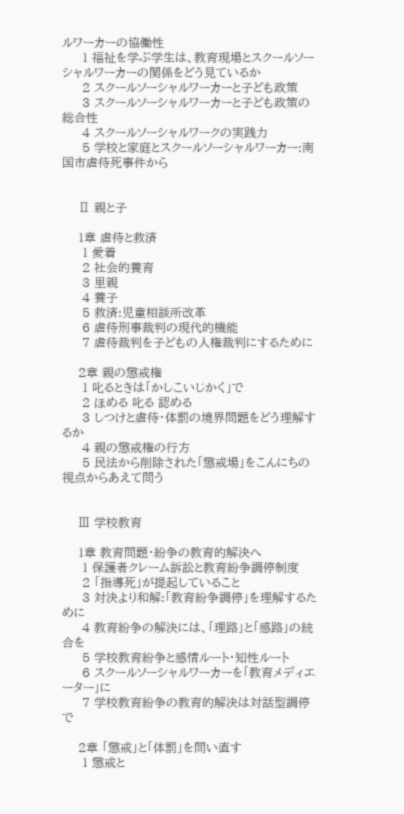ルワーカーの協働性
     1 福祉を学ぶ学生は、教育現場とスクールソーシャルワーカーの関係をどう見ているか
     2 スクールソーシャルワーカーと子ども政策
     3 スクールソーシャルワーカーと子ども政策の総合性
     4 スクールソーシャルワークの実践力
     5 学校と家庭とスクールソーシャルワーカー:南国市虐待死事件から


    Ⅱ 親と子

    1章 虐待と救済
     1 愛着
     2 社会的養育
     3 里親
     4 養子
     5 救済:児童相談所改革
     6 虐待刑事裁判の現代的機能
     7 虐待裁判を子どもの人権裁判にするために

    2章 親の懲戒権
     1 叱るときは「かしこいじかく」で
     2 ほめる 叱る 認める
     3 しつけと虐待・体罰の境界問題をどう理解するか
     4 親の懲戒権の行方
     5 民法から削除された「懲戒場」をこんにちの視点からあえて問う


    Ⅲ 学校教育

    1章 教育問題・紛争の教育的解決へ
     1 保護者クレーム訴訟と教育紛争調停制度
     2 「指導死」が提起していること
     3 対決より和解:「教育紛争調停」を理解するために
     4 教育紛争の解決には、「理路」と「感路」の統合を
     5 学校教育紛争と感情ルート・知性ルート
     6 スクールソーシャルワーカーを「教育メディエーター」に
     7 学校教育紛争の教育的解決は対話型調停で

    2章 「懲戒」と「体罰」を問い直す
     1 懲戒と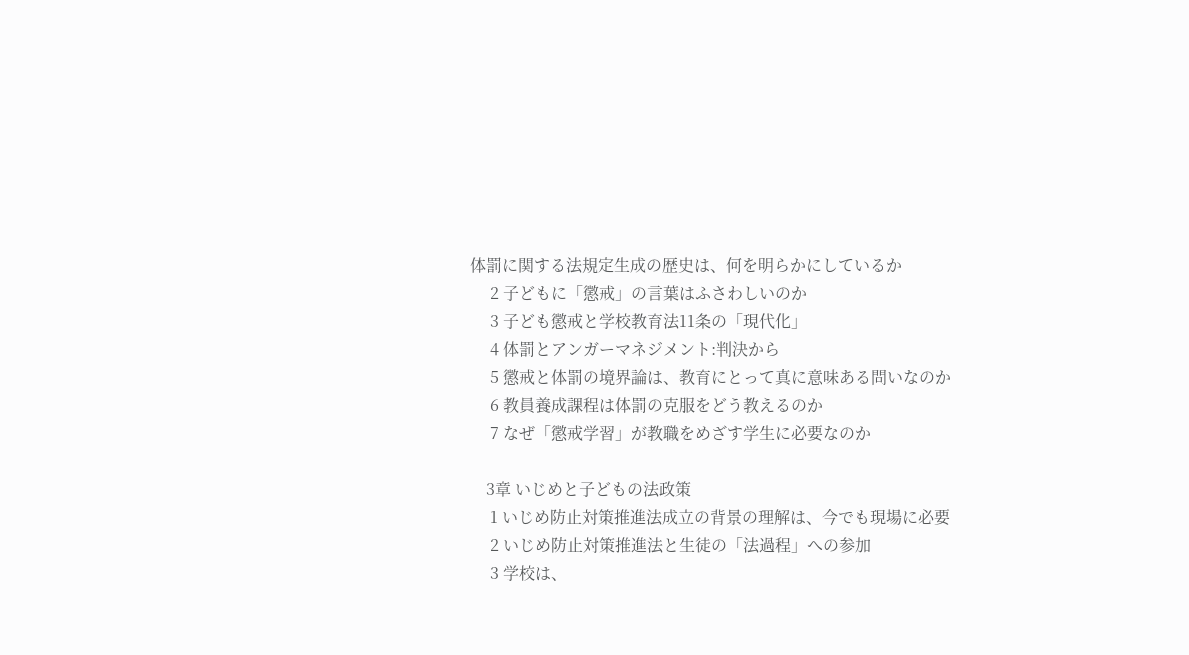体罰に関する法規定生成の歴史は、何を明らかにしているか
     2 子どもに「懲戒」の言葉はふさわしいのか
     3 子ども懲戒と学校教育法11条の「現代化」
     4 体罰とアンガーマネジメント:判決から
     5 懲戒と体罰の境界論は、教育にとって真に意味ある問いなのか
     6 教員養成課程は体罰の克服をどう教えるのか
     7 なぜ「懲戒学習」が教職をめざす学生に必要なのか

    3章 いじめと子どもの法政策
     1 いじめ防止対策推進法成立の背景の理解は、今でも現場に必要
     2 いじめ防止対策推進法と生徒の「法過程」への参加
     3 学校は、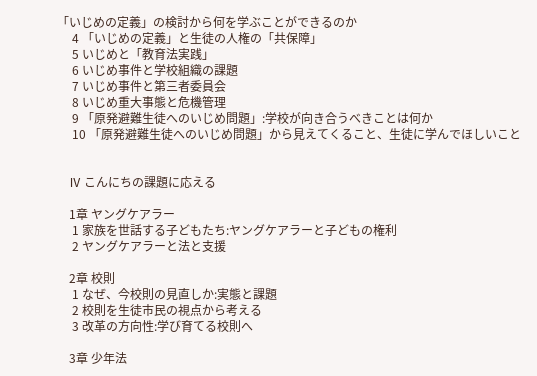「いじめの定義」の検討から何を学ぶことができるのか
     4 「いじめの定義」と生徒の人権の「共保障」
     5 いじめと「教育法実践」
     6 いじめ事件と学校組織の課題
     7 いじめ事件と第三者委員会
     8 いじめ重大事態と危機管理
     9 「原発避難生徒へのいじめ問題」:学校が向き合うべきことは何か
     10 「原発避難生徒へのいじめ問題」から見えてくること、生徒に学んでほしいこと


    Ⅳ こんにちの課題に応える

    1章 ヤングケアラー
     1 家族を世話する子どもたち:ヤングケアラーと子どもの権利
     2 ヤングケアラーと法と支援

    2章 校則
     1 なぜ、今校則の見直しか:実態と課題
     2 校則を生徒市民の視点から考える
     3 改革の方向性:学び育てる校則へ

    3章 少年法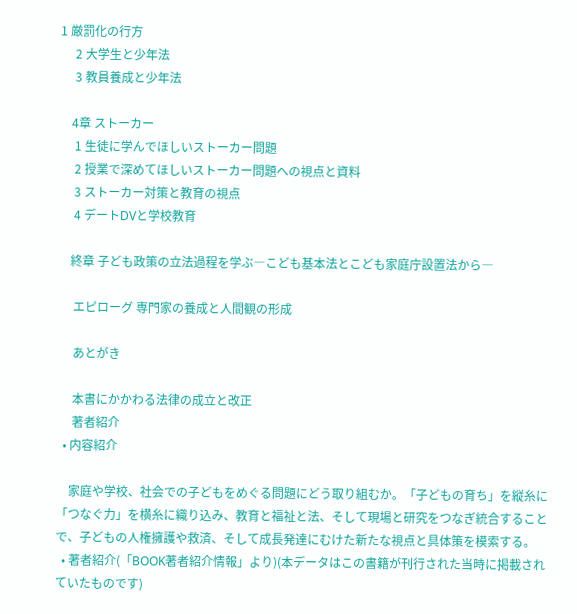1 厳罰化の行方
     2 大学生と少年法
     3 教員養成と少年法

    4章 ストーカー
     1 生徒に学んでほしいストーカー問題
     2 授業で深めてほしいストーカー問題への視点と資料
     3 ストーカー対策と教育の視点
     4 デートDVと学校教育

    終章 子ども政策の立法過程を学ぶ―こども基本法とこども家庭庁設置法から―

     エピローグ 専門家の養成と人間観の形成

     あとがき

     本書にかかわる法律の成立と改正
     著者紹介
  • 内容紹介

    家庭や学校、社会での子どもをめぐる問題にどう取り組むか。「子どもの育ち」を縦糸に「つなぐ力」を横糸に織り込み、教育と福祉と法、そして現場と研究をつなぎ統合することで、子どもの人権擁護や救済、そして成長発達にむけた新たな視点と具体策を模索する。
  • 著者紹介(「BOOK著者紹介情報」より)(本データはこの書籍が刊行された当時に掲載されていたものです)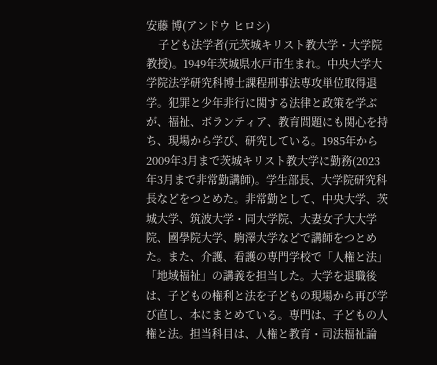安藤 博(アンドウ ヒロシ)
    子ども法学者(元茨城キリスト教大学・大学院教授)。1949年茨城県水戸市生まれ。中央大学大学院法学研究科博士課程刑事法専攻単位取得退学。犯罪と少年非行に関する法律と政策を学ぶが、福祉、ボランティア、教育問題にも関心を持ち、現場から学び、研究している。1985年から2009年3月まで茨城キリスト教大学に勤務(2023年3月まで非常勤講師)。学生部長、大学院研究科長などをつとめた。非常勤として、中央大学、茨城大学、筑波大学・同大学院、大妻女子大大学院、國學院大学、駒澤大学などで講師をつとめた。また、介護、看護の専門学校で「人権と法」「地域福祉」の講義を担当した。大学を退職後は、子どもの権利と法を子どもの現場から再び学び直し、本にまとめている。専門は、子どもの人権と法。担当科目は、人権と教育・司法福祉論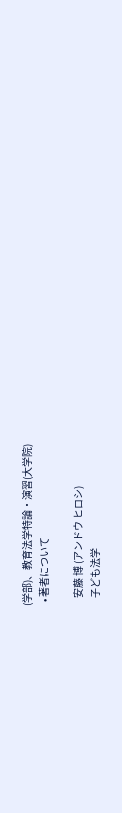(学部)、教育法学特論・演習(大学院)
  • 著者について

    安藤 博 (アンドウ ヒロシ)
    子ども法学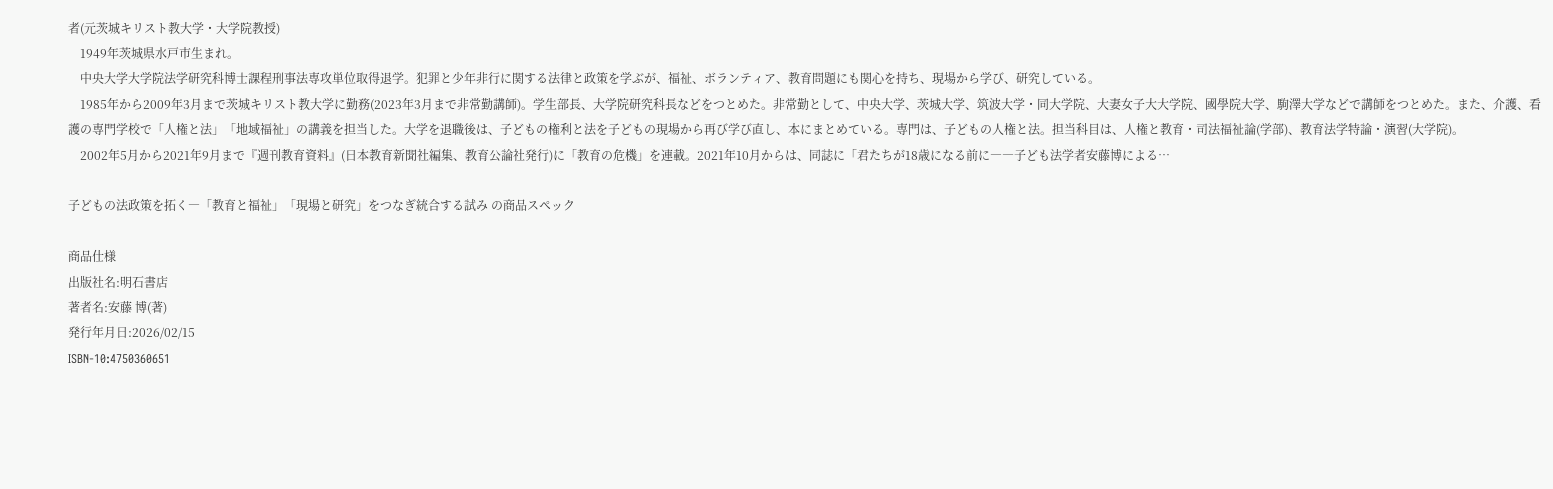者(元茨城キリスト教大学・大学院教授)
    1949年茨城県水戸市生まれ。
    中央大学大学院法学研究科博士課程刑事法専攻単位取得退学。犯罪と少年非行に関する法律と政策を学ぶが、福祉、ボランティア、教育問題にも関心を持ち、現場から学び、研究している。
    1985年から2009年3月まで茨城キリスト教大学に勤務(2023年3月まで非常勤講師)。学生部長、大学院研究科長などをつとめた。非常勤として、中央大学、茨城大学、筑波大学・同大学院、大妻女子大大学院、國學院大学、駒澤大学などで講師をつとめた。また、介護、看護の専門学校で「人権と法」「地域福祉」の講義を担当した。大学を退職後は、子どもの権利と法を子どもの現場から再び学び直し、本にまとめている。専門は、子どもの人権と法。担当科目は、人権と教育・司法福祉論(学部)、教育法学特論・演習(大学院)。
    2002年5月から2021年9月まで『週刊教育資料』(日本教育新聞社編集、教育公論社発行)に「教育の危機」を連載。2021年10月からは、同誌に「君たちが18歳になる前に――子ども法学者安藤博による…

子どもの法政策を拓く―「教育と福祉」「現場と研究」をつなぎ統合する試み の商品スペック

商品仕様
出版社名:明石書店
著者名:安藤 博(著)
発行年月日:2026/02/15
ISBN-10:4750360651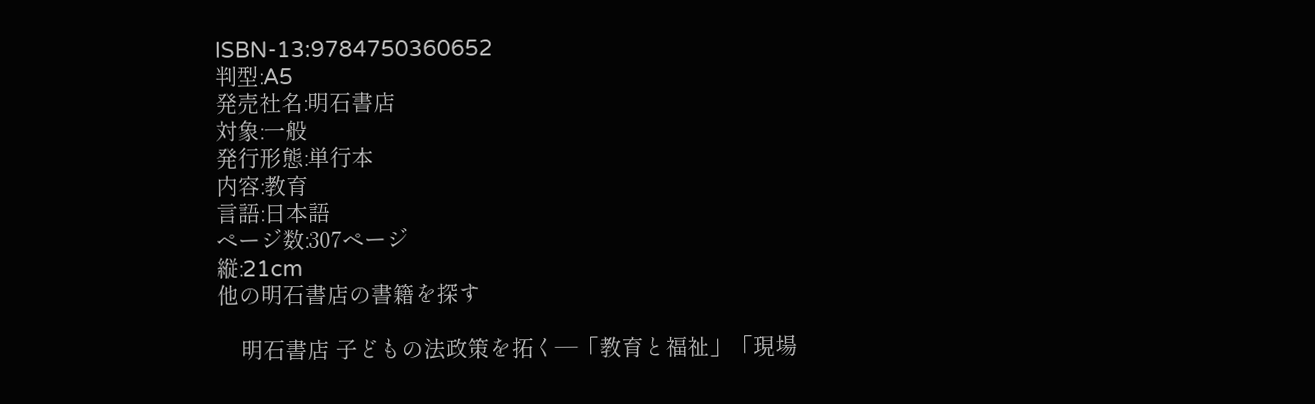ISBN-13:9784750360652
判型:A5
発売社名:明石書店
対象:一般
発行形態:単行本
内容:教育
言語:日本語
ページ数:307ページ
縦:21cm
他の明石書店の書籍を探す

    明石書店 子どもの法政策を拓く―「教育と福祉」「現場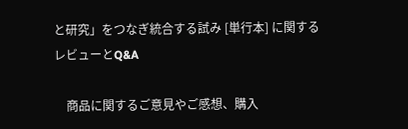と研究」をつなぎ統合する試み [単行本] に関するレビューとQ&A

    商品に関するご意見やご感想、購入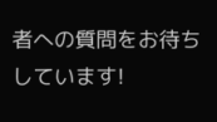者への質問をお待ちしています!